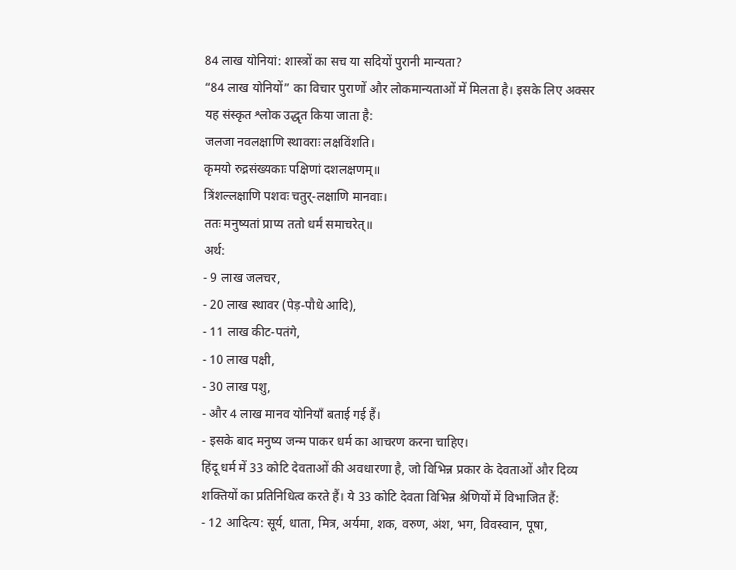84 लाख योनियां: शास्त्रों का सच या सदियों पुरानी मान्यता?
“84 लाख योनियों” का विचार पुराणों और लोकमान्यताओं में मिलता है। इसके लिए अक्सर यह संस्कृत श्लोक उद्धृत किया जाता है:
जलजा नवलक्षाणि स्थावराः लक्षविंशति।
कृमयो रुद्रसंख्यकाः पक्षिणां दशलक्षणम्॥
त्रिंशल्लक्षाणि पशवः चतुर्-लक्षाणि मानवाः।
ततः मनुष्यतां प्राप्य ततो धर्मं समाचरेत्॥
अर्थ:
- 9 लाख जलचर,
- 20 लाख स्थावर (पेड़-पौधे आदि),
- 11 लाख कीट-पतंगे,
- 10 लाख पक्षी,
- 30 लाख पशु,
- और 4 लाख मानव योनियाँ बताई गई हैं।
- इसके बाद मनुष्य जन्म पाकर धर्म का आचरण करना चाहिए।
हिंदू धर्म में 33 कोटि देवताओं की अवधारणा है, जो विभिन्न प्रकार के देवताओं और दिव्य शक्तियों का प्रतिनिधित्व करते हैं। ये 33 कोटि देवता विभिन्न श्रेणियों में विभाजित हैं:
- 12 आदित्य: सूर्य, धाता, मित्र, अर्यमा, शक, वरुण, अंश, भग, विवस्वान, पूषा,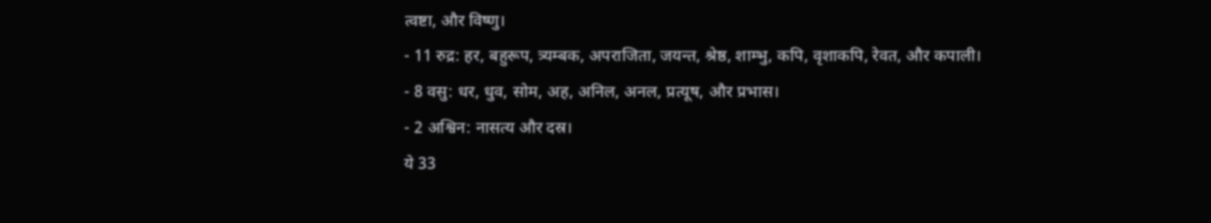त्वष्टा, और विष्णु।
- 11 रुद्र: हर, बहुरूप, त्र्यम्बक, अपराजिता, जयन्त, श्रेष्ठ, शाम्भु, कपि, वृशाकपि, रेवत, और कपाली।
- 8 वसु: धर, धुव, सोम, अह, अनिल, अनल, प्रत्यूष, और प्रभास।
- 2 अश्विन: नासत्य और दस्र।
ये 33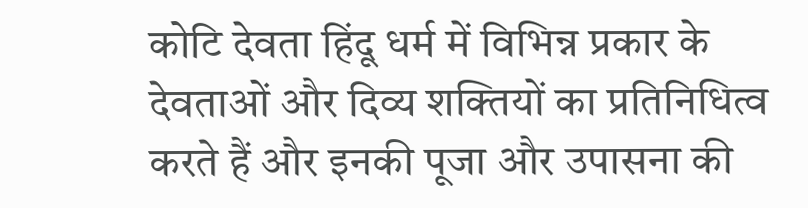कोटि देवता हिंदू धर्म में विभिन्न प्रकार के देवताओं और दिव्य शक्तियों का प्रतिनिधित्व करते हैं और इनकी पूजा और उपासना की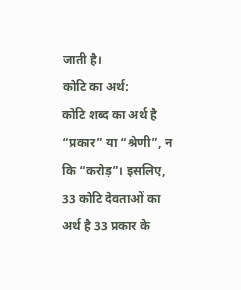जाती है।
कोटि का अर्थ:
कोटि शब्द का अर्थ है “प्रकार” या “श्रेणी”, न कि “करोड़”। इसलिए, 33 कोटि देवताओं का अर्थ है 33 प्रकार के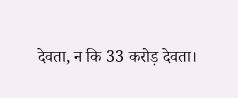देवता, न कि 33 करोड़ देवता।